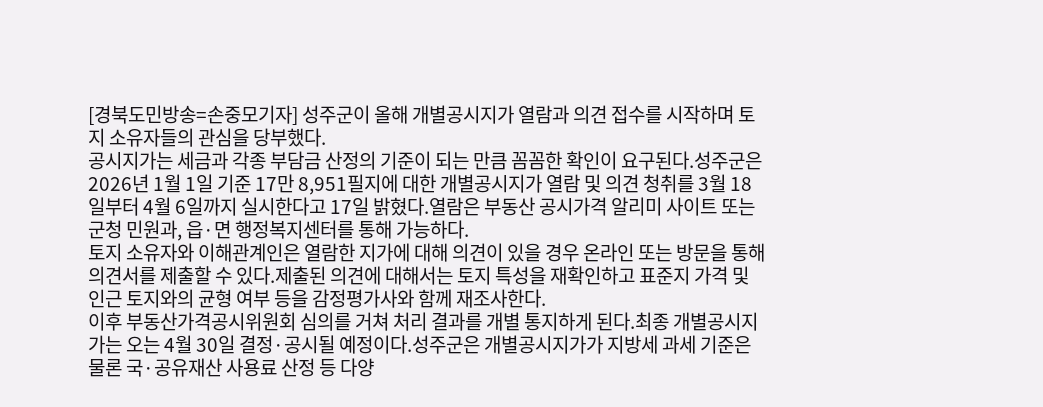[경북도민방송=손중모기자] 성주군이 올해 개별공시지가 열람과 의견 접수를 시작하며 토지 소유자들의 관심을 당부했다.
공시지가는 세금과 각종 부담금 산정의 기준이 되는 만큼 꼼꼼한 확인이 요구된다.성주군은 2026년 1월 1일 기준 17만 8,951필지에 대한 개별공시지가 열람 및 의견 청취를 3월 18일부터 4월 6일까지 실시한다고 17일 밝혔다.열람은 부동산 공시가격 알리미 사이트 또는 군청 민원과, 읍·면 행정복지센터를 통해 가능하다.
토지 소유자와 이해관계인은 열람한 지가에 대해 의견이 있을 경우 온라인 또는 방문을 통해 의견서를 제출할 수 있다.제출된 의견에 대해서는 토지 특성을 재확인하고 표준지 가격 및 인근 토지와의 균형 여부 등을 감정평가사와 함께 재조사한다.
이후 부동산가격공시위원회 심의를 거쳐 처리 결과를 개별 통지하게 된다.최종 개별공시지가는 오는 4월 30일 결정·공시될 예정이다.성주군은 개별공시지가가 지방세 과세 기준은 물론 국·공유재산 사용료 산정 등 다양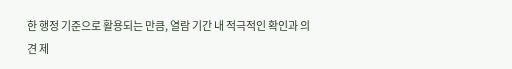한 행정 기준으로 활용되는 만큼, 열람 기간 내 적극적인 확인과 의견 제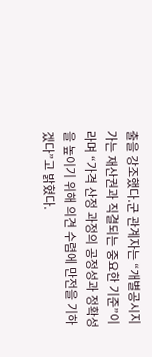출을 강조했다.군 관계자는 “개별공시지가는 재산권과 직결되는 중요한 기준”이라며 “가격 산정 과정의 공정성과 정확성을 높이기 위해 의견 수렴에 만전을 기하겠다”고 밝혔다.